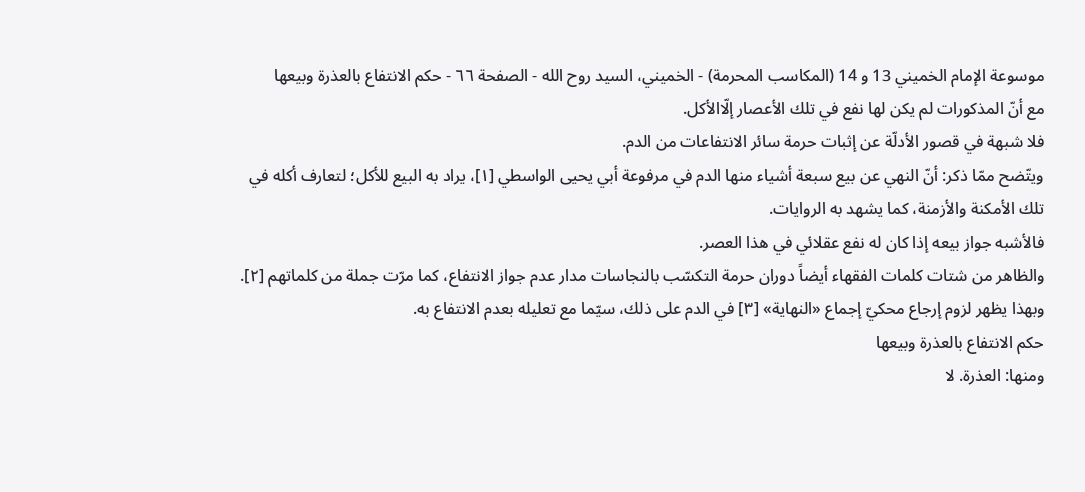موسوعة الإمام الخميني 13 و 14 (المكاسب المحرمة) - الخميني، السيد روح الله - الصفحة ٦٦ - حكم الانتفاع بالعذرة وبيعها
مع أنّ المذكورات لم يكن لها نفع في تلك الأعصار إلّاالأكل.
فلا شبهة في قصور الأدلّة عن إثبات حرمة سائر الانتفاعات من الدم.
ويتّضح ممّا ذكر: أنّ النهي عن بيع سبعة أشياء منها الدم في مرفوعة أبي يحيى الواسطي [١]، يراد به البيع للأكل؛ لتعارف أكله في تلك الأمكنة والأزمنة، كما يشهد به الروايات.
فالأشبه جواز بيعه إذا كان له نفع عقلائي في هذا العصر.
والظاهر من شتات كلمات الفقهاء أيضاً دوران حرمة التكسّب بالنجاسات مدار عدم جواز الانتفاع، كما مرّت جملة من كلماتهم [٢].
وبهذا يظهر لزوم إرجاع محكيّ إجماع «النهاية» [٣] في الدم على ذلك، سيّما مع تعليله بعدم الانتفاع به.
حكم الانتفاع بالعذرة وبيعها
ومنها: العذرة. لا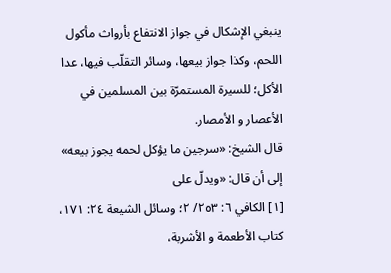ينبغي الإشكال في جواز الانتفاع بأرواث مأكول اللحم، وكذا جواز بيعها، وسائر التقلّب فيها، عدا الأكل؛ للسيرة المستمرّة بين المسلمين في الأعصار و الأمصار.
قال الشيخ: «سرجين ما يؤكل لحمه يجوز بيعه» إلى أن قال: «ويدلّ على
[١] الكافي ٦: ٢٥٣/ ٢؛ وسائل الشيعة ٢٤: ١٧١، كتاب الأطعمة و الأشربة،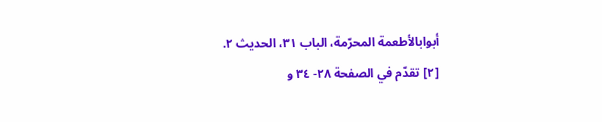أبوابالأطعمة المحرّمة، الباب ٣١، الحديث ٢.
[٢] تقدّم في الصفحة ٢٨- ٣٤ و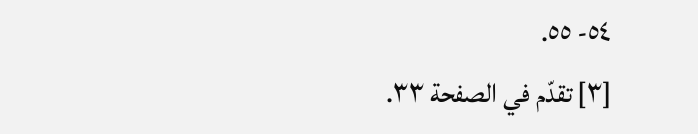٥٤- ٥٥.
[٣] تقدّم في الصفحة ٣٣.